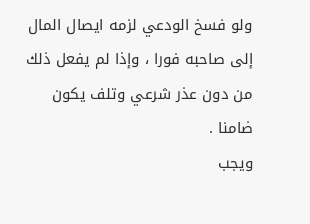ولو فسخ الودعي لزمه ايصال المال إلى صاحبه فورا ، وإذا لم يفعل ذلك من دون عذر شرعي وتلف يكون ضامنا .
ويجب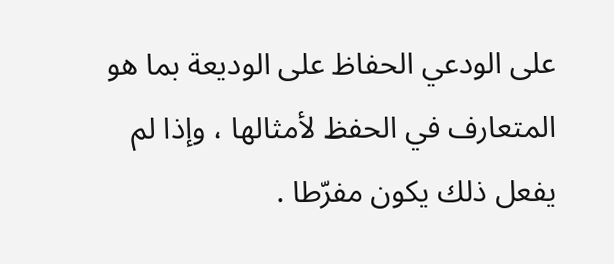على الودعي الحفاظ على الوديعة بما هو المتعارف في الحفظ لأمثالها ، وإذا لم يفعل ذلك يكون مفرّطا .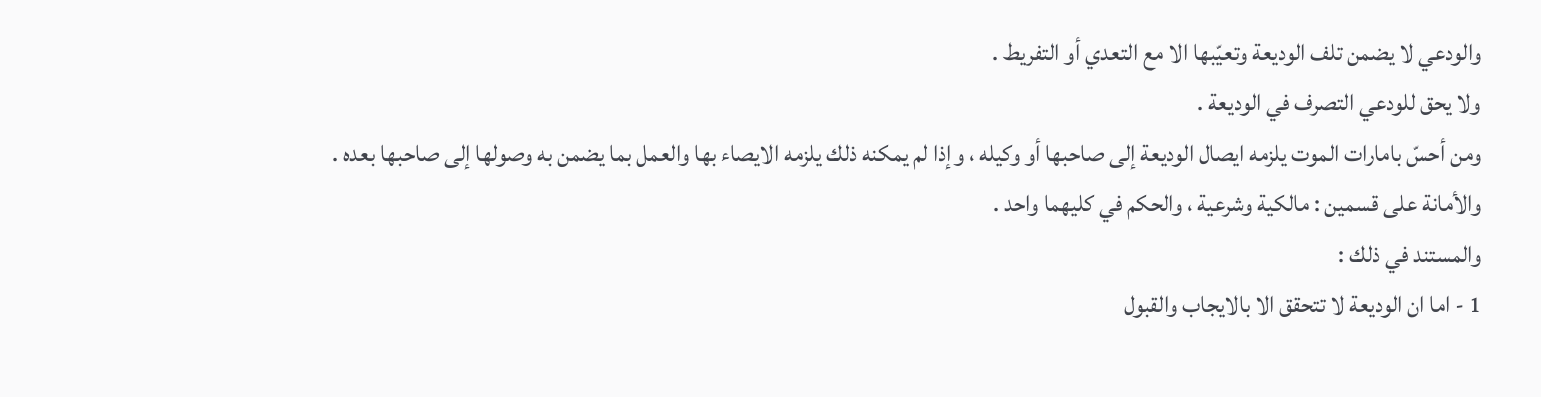والودعي لا يضمن تلف الوديعة وتعيّبها الا مع التعدي أو التفريط .
ولا يحق للودعي التصرف في الوديعة .
ومن أحسّ بامارات الموت يلزمه ايصال الوديعة إلى صاحبها أو وكيله ، وإذا لم يمكنه ذلك يلزمه الايصاء بها والعمل بما يضمن به وصولها إلى صاحبها بعده .
والأمانة على قسمين : مالكية وشرعية ، والحكم في كليهما واحد .
والمستند في ذلك :
1 - اما ان الوديعة لا تتحقق الا بالايجاب والقبول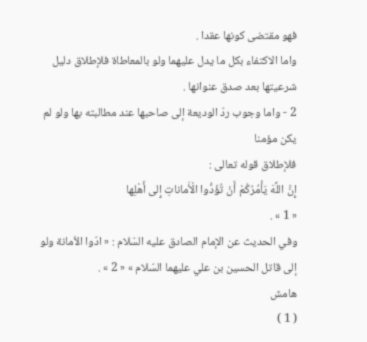فهو مقتضى كونها عقدا .
واما الاكتفاء بكل ما يدل عليهما ولو بالمعاطاة فلإطلاق دليل شرعيتها بعد صدق عنوانها .
2 - واما وجوب ردّ الوديعة إلى صاحبها عند مطالبته بها ولو لم يكن مؤمنا
فلإطلاق قوله تعالى :
إِنَّ اللَّهَ يَأْمُرُكُمْ أَنْ تُؤَدُّوا الْأَماناتِ إِلى أَهْلِها
« 1 » .
وفي الحديث عن الإمام الصادق عليه السّلام : « ادّوا الأمانة ولو إلى قاتل الحسين بن علي عليهما السّلام » « 2 » .
هامش
( 1 )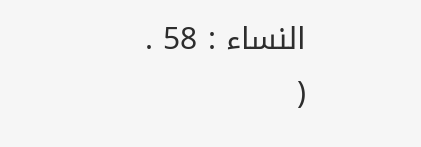النساء : 58 .
(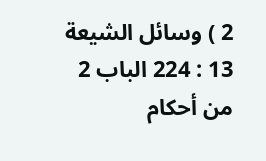2 ) وسائل الشيعة 13 : 224 الباب 2 من أحكام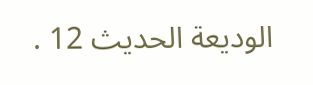الوديعة الحديث 12 .